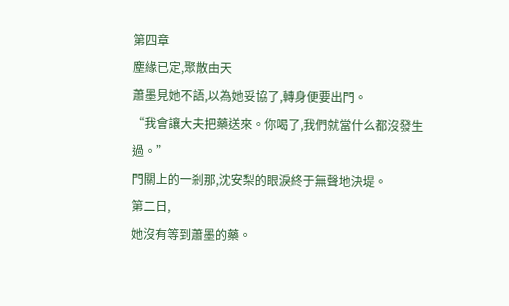第四章
塵緣已定,聚散由天
蕭墨見她不語,以為她妥協了,轉身便要出門。
“我會讓大夫把藥送來。你喝了,我們就當什么都沒發生過。”
門關上的一剎那,沈安梨的眼淚終于無聲地決堤。
第二日,
她沒有等到蕭墨的藥。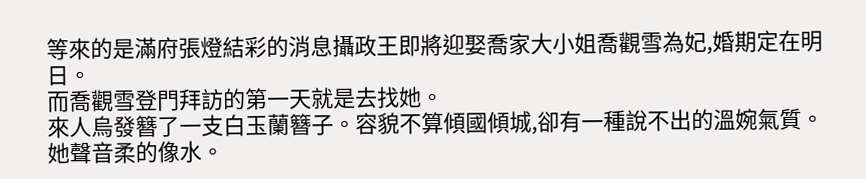等來的是滿府張燈結彩的消息攝政王即將迎娶喬家大小姐喬觀雪為妃,婚期定在明日。
而喬觀雪登門拜訪的第一天就是去找她。
來人烏發簪了一支白玉蘭簪子。容貌不算傾國傾城,卻有一種說不出的溫婉氣質。
她聲音柔的像水。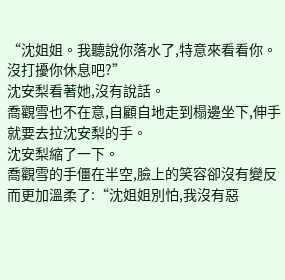“沈姐姐。我聽說你落水了,特意來看看你。沒打擾你休息吧?”
沈安梨看著她,沒有說話。
喬觀雪也不在意,自顧自地走到榻邊坐下,伸手就要去拉沈安梨的手。
沈安梨縮了一下。
喬觀雪的手僵在半空,臉上的笑容卻沒有變反而更加溫柔了:“沈姐姐別怕,我沒有惡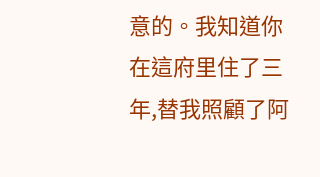意的。我知道你在這府里住了三年,替我照顧了阿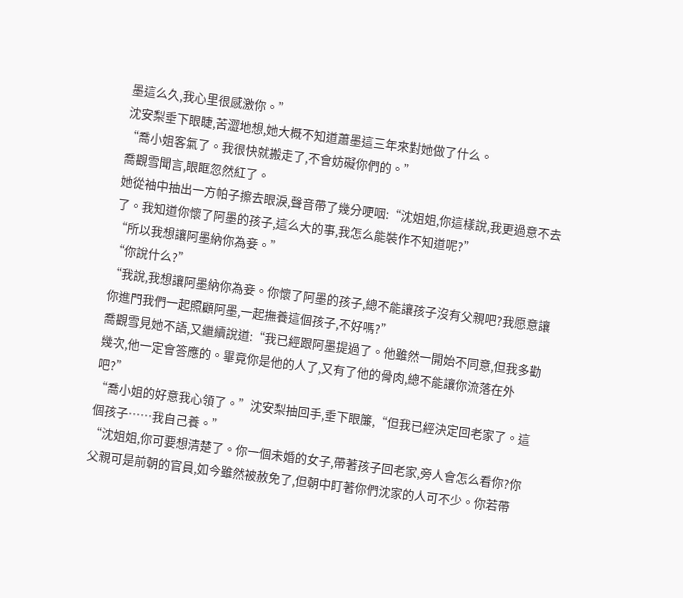墨這么久,我心里很感激你。”
沈安梨垂下眼睫,苦澀地想,她大概不知道蕭墨這三年來對她做了什么。
“喬小姐客氣了。我很快就搬走了,不會妨礙你們的。”
喬觀雪聞言,眼眶忽然紅了。
她從袖中抽出一方帕子擦去眼淚,聲音帶了幾分哽咽:“沈姐姐,你這樣說,我更過意不去了。我知道你懷了阿墨的孩子,這么大的事,我怎么能裝作不知道呢?”
“所以我想讓阿墨納你為妾。”
“你說什么?”
“我說,我想讓阿墨納你為妾。你懷了阿墨的孩子,總不能讓孩子沒有父親吧?我愿意讓你進門我們一起照顧阿墨,一起撫養這個孩子,不好嗎?”
喬觀雪見她不語,又繼續說道:“我已經跟阿墨提過了。他雖然一開始不同意,但我多勸幾次,他一定會答應的。畢竟你是他的人了,又有了他的骨肉,總不能讓你流落在外吧?”
“喬小姐的好意我心領了。”沈安梨抽回手,垂下眼簾,“但我已經決定回老家了。這個孩子……我自己養。”
“沈姐姐,你可要想清楚了。你一個未婚的女子,帶著孩子回老家,旁人會怎么看你?你父親可是前朝的官員,如今雖然被赦免了,但朝中盯著你們沈家的人可不少。你若帶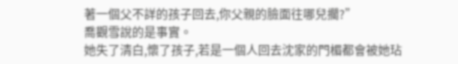著一個父不詳的孩子回去,你父親的臉面往哪兒擱?”
喬觀雪說的是事實。
她失了清白,懷了孩子,若是一個人回去沈家的門楣都會被她玷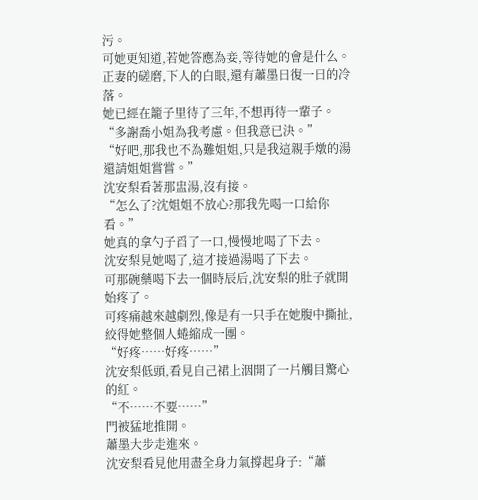污。
可她更知道,若她答應為妾,等待她的會是什么。
正妻的磋磨,下人的白眼,還有蕭墨日復一日的冷落。
她已經在籠子里待了三年,不想再待一輩子。
“多謝喬小姐為我考慮。但我意已決。”
“好吧,那我也不為難姐姐,只是我這親手燉的湯還請姐姐嘗嘗。”
沈安梨看著那盅湯,沒有接。
“怎么了?沈姐姐不放心?那我先喝一口給你看。”
她真的拿勺子舀了一口,慢慢地喝了下去。
沈安梨見她喝了,這才接過湯喝了下去。
可那碗藥喝下去一個時辰后,沈安梨的肚子就開始疼了。
可疼痛越來越劇烈,像是有一只手在她腹中撕扯,絞得她整個人蜷縮成一團。
“好疼……好疼……”
沈安梨低頭,看見自己裙上洇開了一片觸目驚心的紅。
“不……不要……”
門被猛地推開。
蕭墨大步走進來。
沈安梨看見他用盡全身力氣撐起身子:“蕭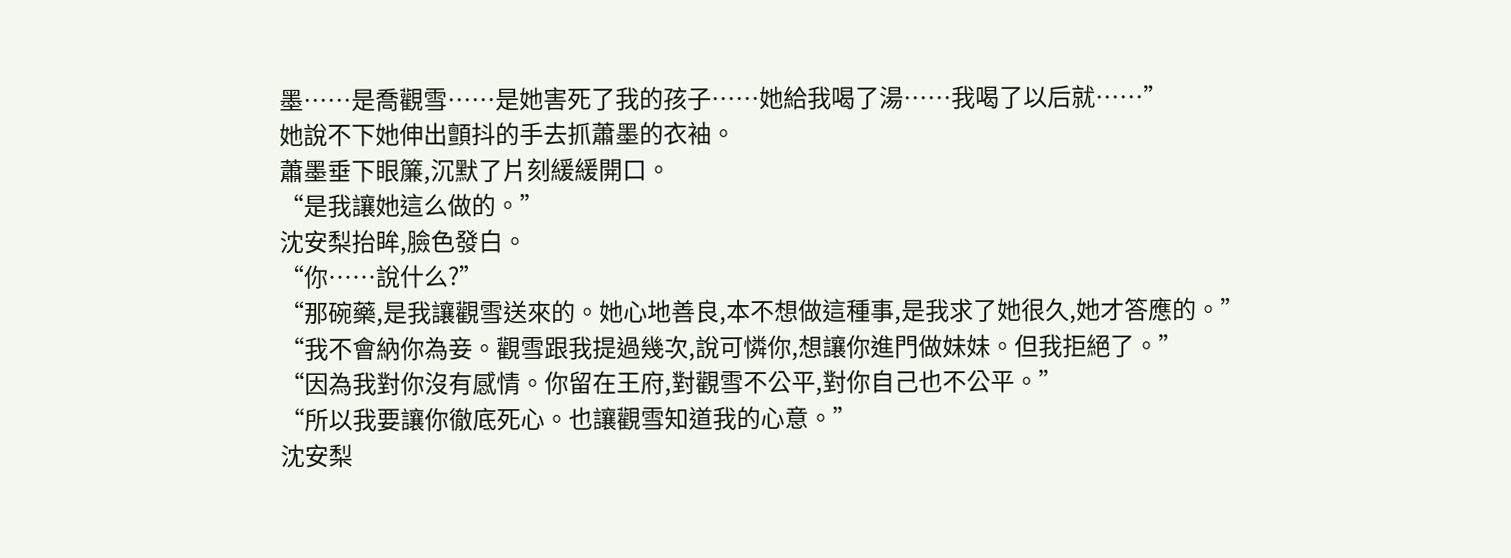墨……是喬觀雪……是她害死了我的孩子……她給我喝了湯……我喝了以后就……”
她說不下她伸出顫抖的手去抓蕭墨的衣袖。
蕭墨垂下眼簾,沉默了片刻緩緩開口。
“是我讓她這么做的。”
沈安梨抬眸,臉色發白。
“你……說什么?”
“那碗藥,是我讓觀雪送來的。她心地善良,本不想做這種事,是我求了她很久,她才答應的。”
“我不會納你為妾。觀雪跟我提過幾次,說可憐你,想讓你進門做妹妹。但我拒絕了。”
“因為我對你沒有感情。你留在王府,對觀雪不公平,對你自己也不公平。”
“所以我要讓你徹底死心。也讓觀雪知道我的心意。”
沈安梨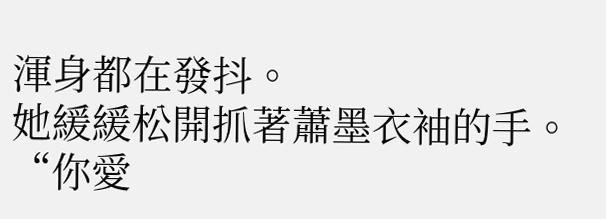渾身都在發抖。
她緩緩松開抓著蕭墨衣袖的手。
“你愛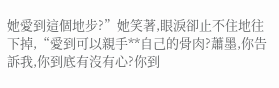她愛到這個地步?”她笑著,眼淚卻止不住地往下掉,“愛到可以親手**自己的骨肉?蕭墨,你告訴我,你到底有沒有心?你到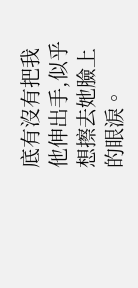底有沒有把我
他伸出手,似乎想擦去她臉上的眼淚。